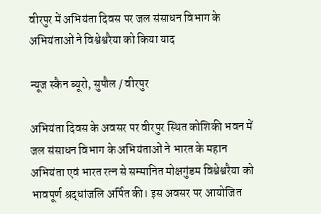वीरपुर में अभियंता दिवस पर जल संसाधन विभाग के अभियंताओं ने विश्वेश्वरैया को किया याद

न्यूज स्कैन ब्यूरो, सुपौल / वीरपुर

अभियंता दिवस के अवसर पर वीरपुर स्थित कोशिकी भवन में जल संसाधन विभाग के अभियंताओं ने भारत के महान अभियंता एवं भारत रत्न से सम्मानित मोक्षगुंडम विश्वेश्वरैया को भावपूर्ण श्रद्धांजलि अर्पित की। इस अवसर पर आयोजित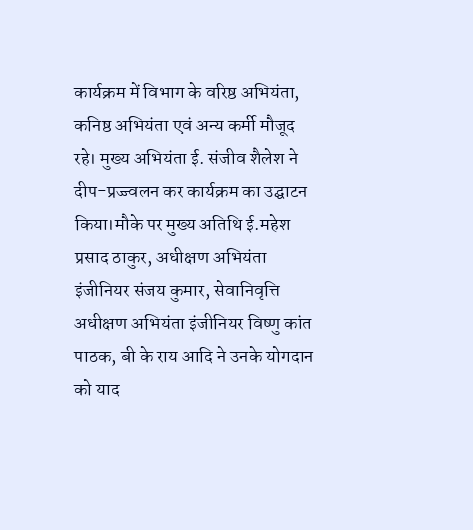कार्यक्रम में विभाग के वरिष्ठ अभियंता, कनिष्ठ अभियंता एवं अन्य कर्मी मौजूद रहे। मुख्य अभियंता ई. संजीव शैलेश ने दीप-प्रज्ज्वलन कर कार्यक्रम का उद्घाटन किया।मौके पर मुख्य अतिथि ई.महेश प्रसाद ठाकुर, अधीक्षण अभियंता इंजीनियर संजय कुमार, सेवानिवृत्ति अधीक्षण अभियंता इंजीनियर विष्णु कांत पाठक, बी के राय आदि ने उनके योगदान को याद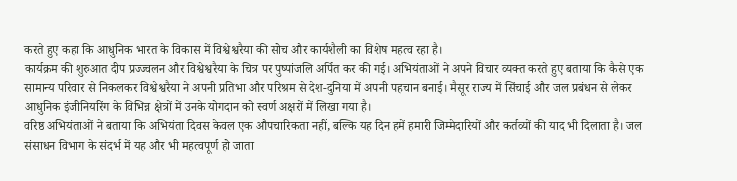करते हुए कहा कि आधुनिक भारत के विकास में विश्वेश्वरैया की सोच और कार्यशैली का विशेष महत्व रहा है।
कार्यक्रम की शुरुआत दीप प्रज्ज्वलन और विश्वेश्वरैया के चित्र पर पुष्पांजलि अर्पित कर की गई। अभियंताओं ने अपने विचार व्यक्त करते हुए बताया कि कैसे एक सामान्य परिवार से निकलकर विश्वेश्वरैया ने अपनी प्रतिभा और परिश्रम से देश-दुनिया में अपनी पहचान बनाई। मैसूर राज्य में सिंचाई और जल प्रबंधन से लेकर आधुनिक इंजीनियरिंग के विभिन्न क्षेत्रों में उनके योगदान को स्वर्ण अक्षरों में लिखा गया है।
वरिष्ठ अभियंताओं ने बताया कि अभियंता दिवस केवल एक औपचारिकता नहीं, बल्कि यह दिन हमें हमारी जिम्मेदारियों और कर्तव्यों की याद भी दिलाता है। जल संसाधन विभाग के संदर्भ में यह और भी महत्वपूर्ण हो जाता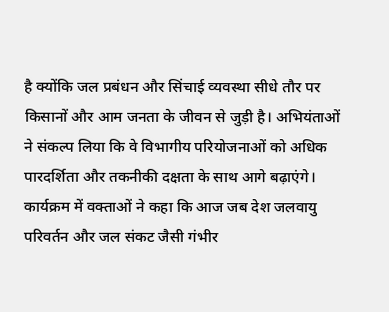है क्योंकि जल प्रबंधन और सिंचाई व्यवस्था सीधे तौर पर किसानों और आम जनता के जीवन से जुड़ी है। अभियंताओं ने संकल्प लिया कि वे विभागीय परियोजनाओं को अधिक पारदर्शिता और तकनीकी दक्षता के साथ आगे बढ़ाएंगे।
कार्यक्रम में वक्ताओं ने कहा कि आज जब देश जलवायु परिवर्तन और जल संकट जैसी गंभीर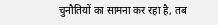चुनौतियों का सामना कर रहा है, तब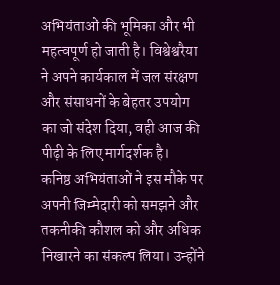अभियंताओं की भूमिका और भी महत्वपूर्ण हो जाती है। विश्वेश्वरैया ने अपने कार्यकाल में जल संरक्षण और संसाधनों के बेहतर उपयोग का जो संदेश दिया, वही आज की पीढ़ी के लिए मार्गदर्शक है।
कनिष्ठ अभियंताओं ने इस मौके पर अपनी जिम्मेदारी को समझने और तकनीकी कौशल को और अधिक निखारने का संकल्प लिया। उन्होंने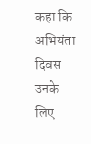कहा कि अभियंता दिवस उनके लिए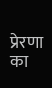प्रेरणा का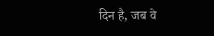दिन है, जब वे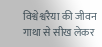विश्वेश्वरैया की जीवन गाथा से सीख लेकर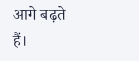आगे बढ़ते हैं।